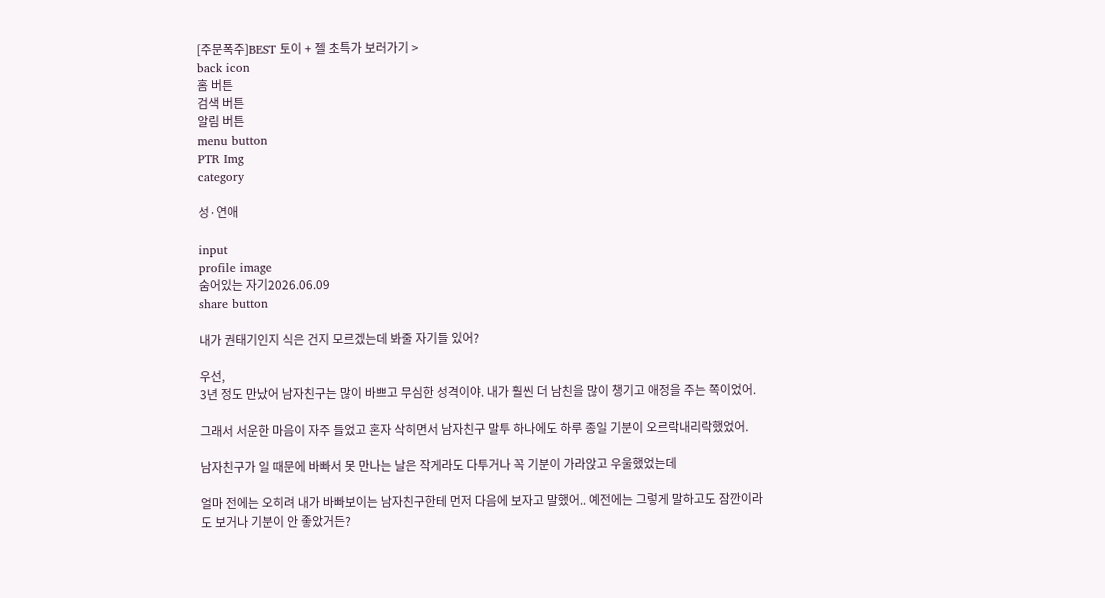[주문폭주]BEST 토이 + 젤 초특가 보러가기 >
back icon
홈 버튼
검색 버튼
알림 버튼
menu button
PTR Img
category

성·연애

input
profile image
숨어있는 자기2026.06.09
share button

내가 권태기인지 식은 건지 모르겠는데 봐줄 자기들 있어?

우선,
3년 정도 만났어 남자친구는 많이 바쁘고 무심한 성격이야. 내가 훨씬 더 남친을 많이 챙기고 애정을 주는 쪽이었어.

그래서 서운한 마음이 자주 들었고 혼자 삭히면서 남자친구 말투 하나에도 하루 종일 기분이 오르락내리락했었어.

남자친구가 일 때문에 바빠서 못 만나는 날은 작게라도 다투거나 꼭 기분이 가라앉고 우울했었는데

얼마 전에는 오히려 내가 바빠보이는 남자친구한테 먼저 다음에 보자고 말했어.. 예전에는 그렇게 말하고도 잠깐이라도 보거나 기분이 안 좋았거든?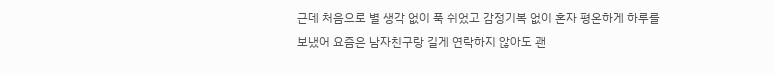근데 처음으로 별 생각 없이 푹 쉬었고 감정기복 없이 혼자 평온하게 하루를 보냈어 요즘은 남자친구랑 길게 연락하지 않아도 괜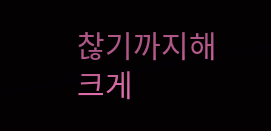찮기까지해 크게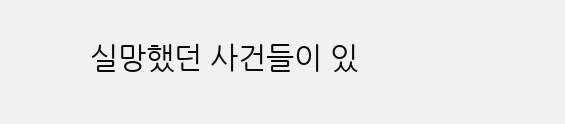실망했던 사건들이 있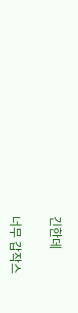긴한데

너무 갑작스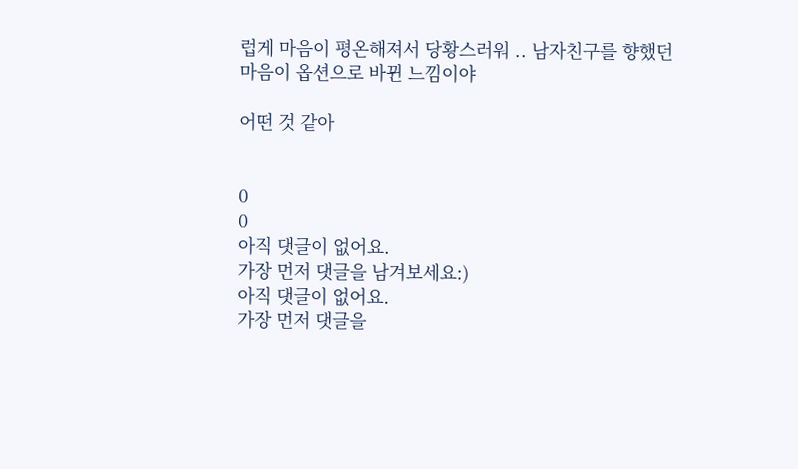럽게 마음이 평온해져서 당황스러워 .. 남자친구를 향했던 마음이 옵션으로 바뀐 느낌이야

어떤 것 같아


0
0
아직 댓글이 없어요.
가장 먼저 댓글을 남겨보세요:)
아직 댓글이 없어요.
가장 먼저 댓글을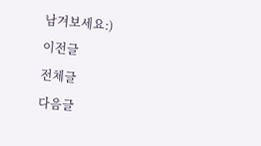남겨보세요:)
이전글
전체글
다음글